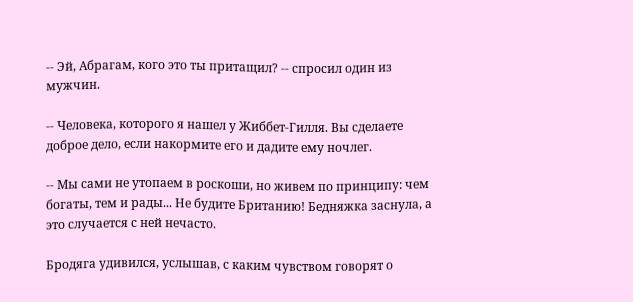-- Эй, Абрагам, кого это ты притащил? -- спросил один из мужчин.

-- Человека, которого я нашел у Жиббет-Гилля. Вы сделаете доброе дело, если накормите его и дадите ему ночлег.

-- Мы сами не утопаем в роскоши, но живем по принципу: чем богаты, тем и рады... Не будите Британию! Бедняжка заснула, а это случается с ней нечасто.

Бродяга удивился, услышав, с каким чувством говорят о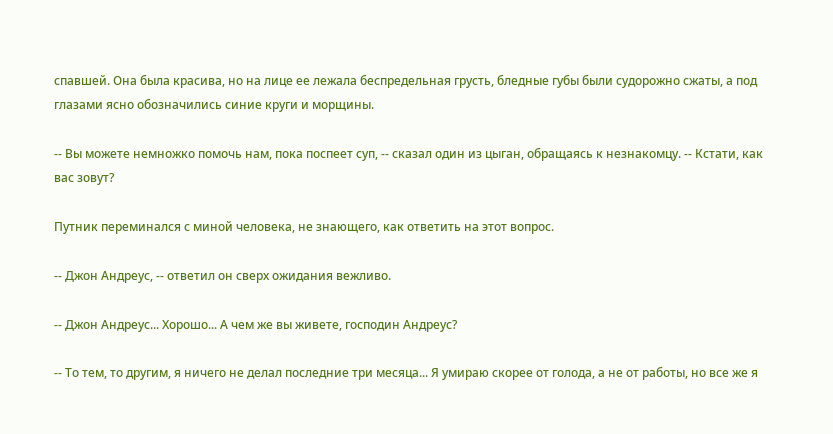спавшей. Она была красива, но на лице ее лежала беспредельная грусть, бледные губы были судорожно сжаты, а под глазами ясно обозначились синие круги и морщины.

-- Вы можете немножко помочь нам, пока поспеет суп, -- сказал один из цыган, обращаясь к незнакомцу. -- Кстати, как вас зовут?

Путник переминался с миной человека, не знающего, как ответить на этот вопрос.

-- Джон Андреус, -- ответил он сверх ожидания вежливо.

-- Джон Андреус... Хорошо... А чем же вы живете, господин Андреус?

-- То тем, то другим, я ничего не делал последние три месяца... Я умираю скорее от голода, а не от работы, но все же я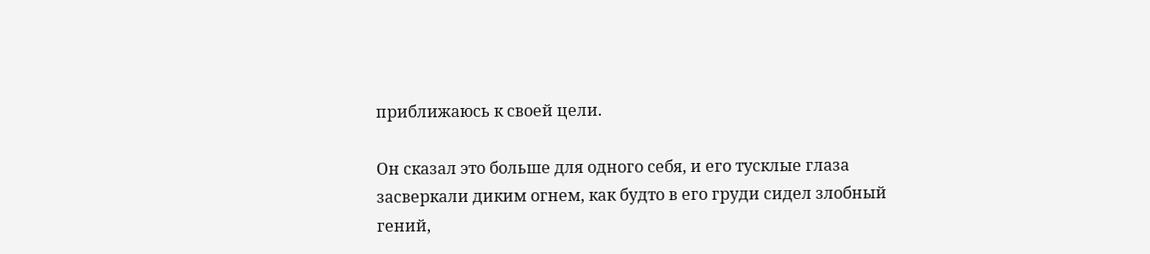приближаюсь к своей цели.

Он сказал это больше для одного себя, и его тусклые глаза засверкали диким огнем, как будто в его груди сидел злобный гений,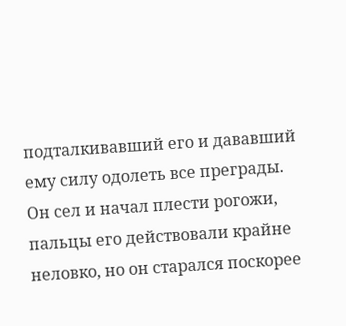подталкивавший его и дававший ему силу одолеть все преграды. Он сел и начал плести рогожи, пальцы его действовали крайне неловко, но он старался поскорее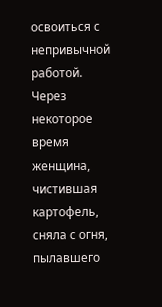освоиться с непривычной работой. Через некоторое время женщина, чистившая картофель, сняла с огня, пылавшего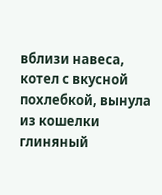вблизи навеса, котел с вкусной похлебкой, вынула из кошелки глиняный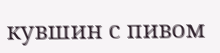кувшин с пивом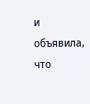и объявила, что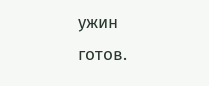ужин готов.